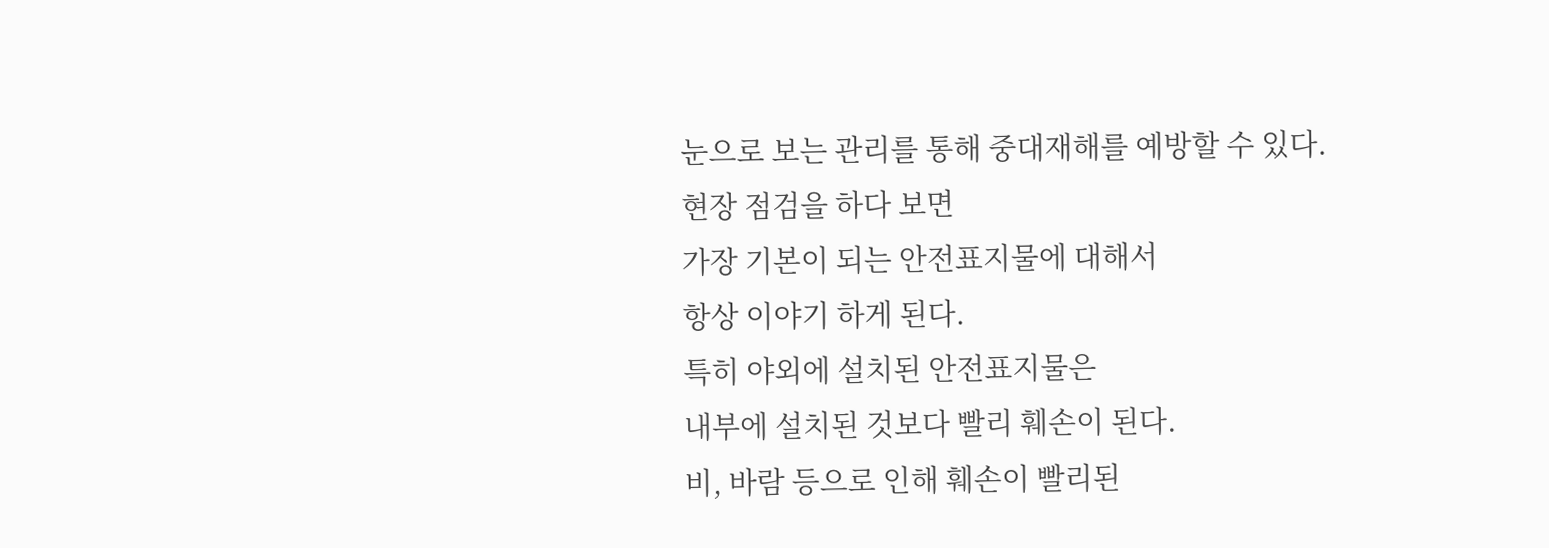눈으로 보는 관리를 통해 중대재해를 예방할 수 있다.
현장 점검을 하다 보면
가장 기본이 되는 안전표지물에 대해서
항상 이야기 하게 된다.
특히 야외에 설치된 안전표지물은
내부에 설치된 것보다 빨리 훼손이 된다.
비, 바람 등으로 인해 훼손이 빨리된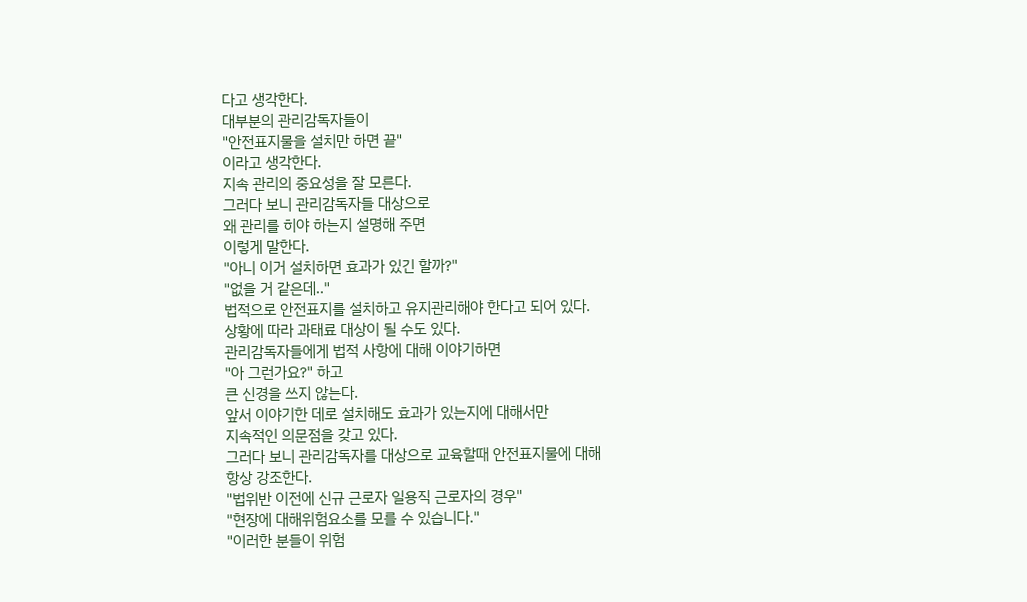다고 생각한다.
대부분의 관리감독자들이
"안전표지물을 설치만 하면 끝"
이라고 생각한다.
지속 관리의 중요성을 잘 모른다.
그러다 보니 관리감독자들 대상으로
왜 관리를 히야 하는지 설명해 주면
이렇게 말한다.
"아니 이거 설치하면 효과가 있긴 할까?"
"없을 거 같은데.."
법적으로 안전표지를 설치하고 유지관리해야 한다고 되어 있다.
상황에 따라 과태료 대상이 될 수도 있다.
관리감독자들에게 법적 사항에 대해 이야기하면
"아 그런가요?" 하고
큰 신경을 쓰지 않는다.
앞서 이야기한 데로 설치해도 효과가 있는지에 대해서만
지속적인 의문점을 갖고 있다.
그러다 보니 관리감독자를 대상으로 교육할때 안전표지물에 대해
항상 강조한다.
"법위반 이전에 신규 근로자 일용직 근로자의 경우"
"현장에 대해위험요소를 모를 수 있습니다."
"이러한 분들이 위험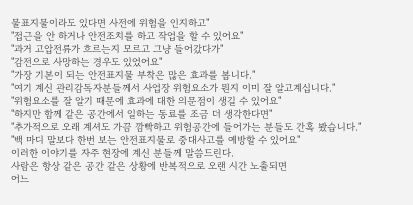물표지물이라도 있다면 사전에 위험을 인지하고"
"접근을 안 하거나 안전조치를 하고 작업을 할 수 있어요"
"과거 고압전류가 흐르는지 모르고 그냥 들어갔다가"
"감전으로 사망하는 경우도 있었어요"
"가장 기본이 되는 안전표지물 부착은 많은 효과를 봅니다."
"여기 계신 관리감독자분들께서 사업장 위험요소가 뭔지 이미 잘 알고계십니다."
"위험요소를 잘 알기 때문에 효과에 대한 의문점이 생길 수 있어요"
"하지만 함께 같은 공간에서 일하는 동료를 조금 더 생각한다면"
"추가적으로 오래 계셔도 가끔 깜빡하고 위험공간에 들어가는 분들도 간혹 봤습니다."
"백 마디 말보다 한번 보는 안전표지물로 중대사고를 예방할 수 있어요"
이러한 이야기를 자주 현장에 계신 분들께 말씀드린다.
사람은 항상 같은 공간 같은 상황에 반복적으로 오랜 시간 노출되면
어느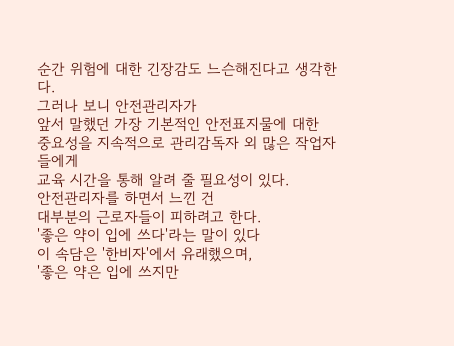순간 위험에 대한 긴장감도 느슨해진다고 생각한다.
그러나 보니 안전관리자가
앞서 말했던 가장 기본적인 안전표지물에 대한
중요성을 지속적으로 관리감독자 외 많은 작업자들에게
교육 시간을 통해 알려 줄 필요성이 있다.
안전관리자를 하면서 느낀 건
대부분의 근로자들이 피하려고 한다.
'좋은 약이 입에 쓰다'라는 말이 있다
이 속담은 '한비자'에서 유래했으며,
'좋은 약은 입에 쓰지만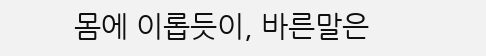몸에 이롭듯이, 바른말은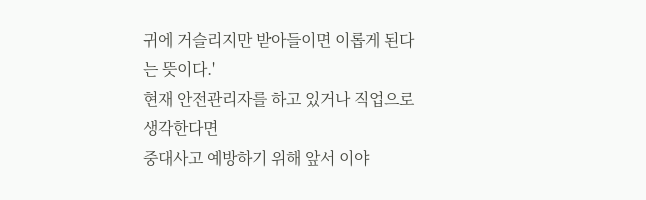귀에 거슬리지만 받아들이면 이롭게 된다는 뜻이다.'
현재 안전관리자를 하고 있거나 직업으로 생각한다면
중대사고 예방하기 위해 앞서 이야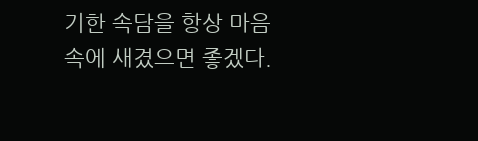기한 속담을 항상 마음속에 새겼으면 좋겠다.